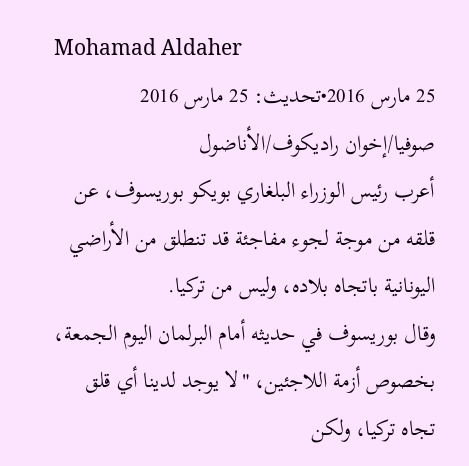Mohamad Aldaher
25 مارس 2016•تحديث: 25 مارس 2016
صوفيا/إخوان راديكوف/الأناضول
أعرب رئيس الوزراء البلغاري بويكو بوريسوف، عن قلقه من موجة لجوء مفاجئة قد تنطلق من الأراضي اليونانية باتجاه بلاده، وليس من تركيا.
وقال بوريسوف في حديثه أمام البرلمان اليوم الجمعة، بخصوص أزمة اللاجئين، "لا يوجد لدينا أي قلق تجاه تركيا، ولكن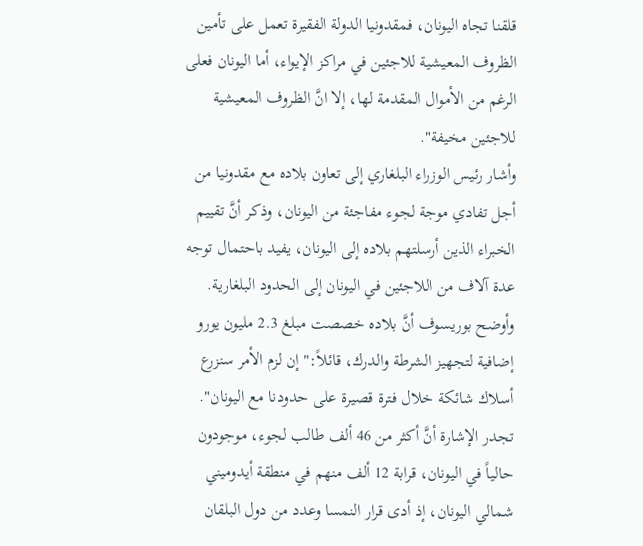قلقنا تجاه اليونان، فمقدونيا الدولة الفقيرة تعمل على تأمين الظروف المعيشية للاجئين في مراكز الإيواء، أما اليونان فعلى الرغم من الأموال المقدمة لها، إلا انَّ الظروف المعيشية للاجئين مخيفة".
وأشار رئيس الوزراء البلغاري إلى تعاون بلاده مع مقدونيا من أجل تفادي موجة لجوء مفاجئة من اليونان، وذكر أنَّ تقييم الخبراء الذين أرسلتهم بلاده إلى اليونان، يفيد باحتمال توجه عدة آلاف من اللاجئين في اليونان إلى الحدود البلغارية.
وأوضح بوريسوف أنَّ بلاده خصصت مبلغ 2.3 مليون يورو إضافية لتجهيز الشرطة والدرك، قائلاً:" إن لزم الأمر سنزرع أسلاك شائكة خلال فترة قصيرة على حدودنا مع اليونان".
تجدر الإشارة أنَّ أكثر من 46 ألف طالب لجوء، موجودون حالياً في اليونان، قرابة 12 ألف منهم في منطقة أيدوميني شمالي اليونان، إذ أدى قرار النمسا وعدد من دول البلقان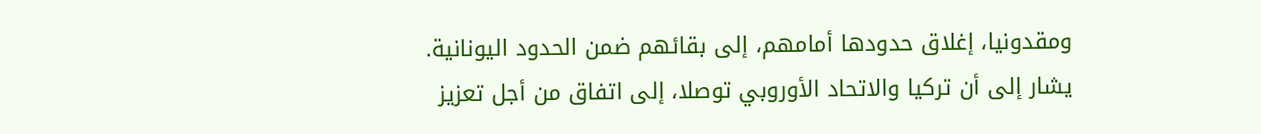ومقدونيا، إغلاق حدودها أمامهم، إلى بقائهم ضمن الحدود اليونانية.
يشار إلى أن تركيا والاتحاد الأوروبي توصلا، إلى اتفاق من أجل تعزيز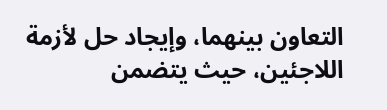التعاون بينهما، وإيجاد حل لأزمة اللاجئين، حيث يتضمن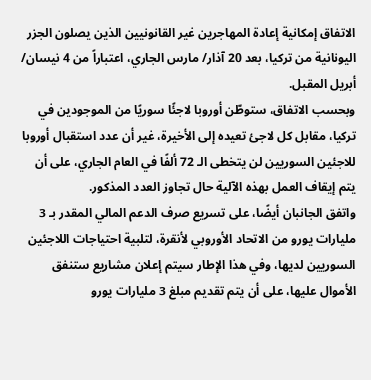الاتفاق إمكانية إعادة المهاجرين غير القانونيين الذين يصلون الجزر اليونانية من تركيا، بعد 20 آذار/ مارس الجاري، اعتباراً من 4 نيسان/ أبريل المقبل.
وبحسب الاتفاق، ستوطّن أوروبا لاجئًا سوريًا من الموجودين في تركيا، مقابل كل لاجئ تعيده إلى الأخيرة، غير أن عدد استقبال أوروبا للاجئين السوريين لن يتخطى الـ 72 ألفًا في العام الجاري، على أن يتم إيقاف العمل بهذه الآلية حال تجاوز العدد المذكور.
واتفق الجانبان أيضًا، على تسريع صرف الدعم المالي المقدر بـ 3 مليارات يورو من الاتحاد الأوروبي لأنقرة، لتلبية احتياجات اللاجئين السوريين لديها، وفي هذا الإطار سيتم إعلان مشاريع ستنفق الأموال عليها، على أن يتم تقديم مبلغ 3 مليارات يورو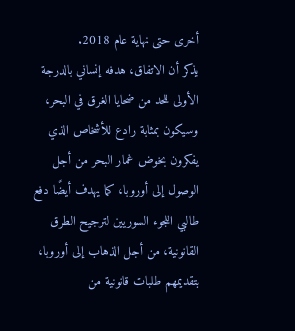أخرى حتى نهاية عام 2018.
يذكر أن الاتفاق، هدفه إنساني بالدرجة الأولى للحد من ضحايا الغرق في البحر، وسيكون بمثابة رادع للأشخاص الذي يفكرون بخوض غمار البحر من أجل الوصول إلى أوروبا، كما يهدف أيضًا دفع طالبي اللجوء السوريين لترجيح الطرق القانونية، من أجل الذهاب إلى أوروبا، بتقديمهم طلبات قانونية من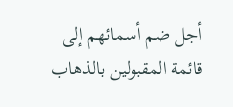أجل ضم أسمائهم إلى قائمة المقبولين بالذهاب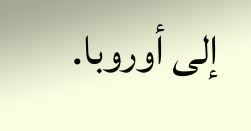إلى أوروبا.